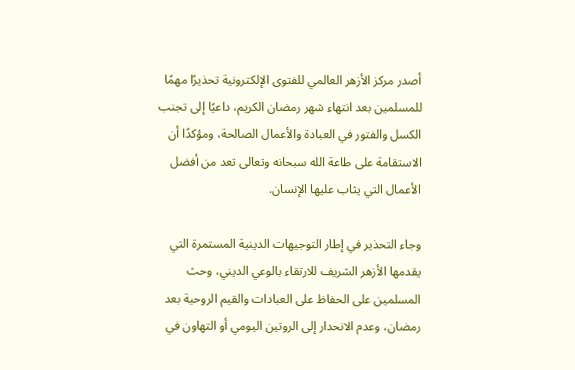أصدر مركز الأزهر العالمي للفتوى الإلكترونية تحذيرًا مهمًا للمسلمين بعد انتهاء شهر رمضان الكريم، داعيًا إلى تجنب الكسل والفتور في العبادة والأعمال الصالحة، ومؤكدًا أن الاستقامة على طاعة الله سبحانه وتعالى تعد من أفضل الأعمال التي يثاب عليها الإنسان.

وجاء التحذير في إطار التوجيهات الدينية المستمرة التي يقدمها الأزهر الشريف للارتقاء بالوعي الديني، وحث المسلمين على الحفاظ على العبادات والقيم الروحية بعد رمضان، وعدم الانحدار إلى الروتين اليومي أو التهاون في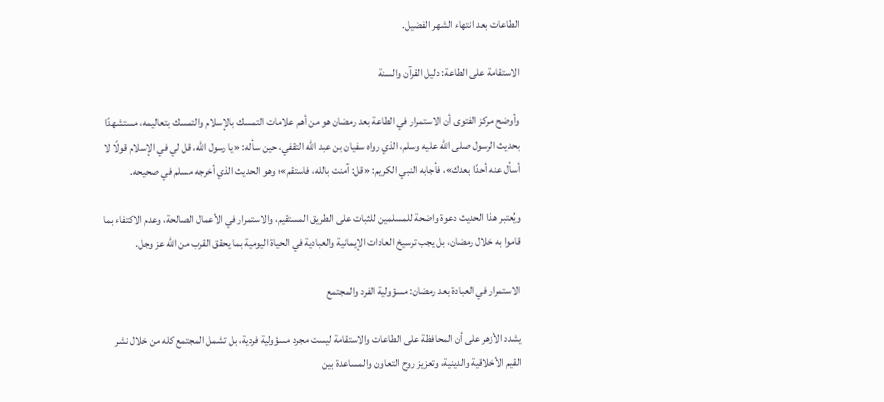الطاعات بعد انتهاء الشهر الفضيل.

الاستقامة على الطاعة: دليل القرآن والسنة

وأوضح مركز الفتوى أن الاستمرار في الطاعة بعد رمضان هو من أهم علامات التمسك بالإسلام والتمسك بتعاليمه، مستشهدًا بحديث الرسول صلى الله عليه وسلم، الذي رواه سفيان بن عبد الله التقفي، حين سأله: «يا رسول الله، قل لي في الإسلام قولًا لا أسأل عنه أحدًا بعدك»، فأجابه النبي الكريم: «قل: آمنت بالله، فاستقم»؛ وهو الحديث الذي أخرجه مسلم في صحيحه.

ويُعتبر هذا الحديث دعوة واضحة للمسلمين للثبات على الطريق المستقيم، والاستمرار في الأعمال الصالحة، وعدم الاكتفاء بما قاموا به خلال رمضان، بل يجب ترسيخ العادات الإيمانية والعبادية في الحياة اليومية بما يحقق القرب من الله عز وجل.

الاستمرار في العبادة بعد رمضان: مسؤولية الفرد والمجتمع

يشدد الأزهر على أن المحافظة على الطاعات والاستقامة ليست مجرد مسؤولية فردية، بل تشمل المجتمع كله من خلال نشر القيم الأخلاقية والدينية، وتعزيز روح التعاون والمساعدة بين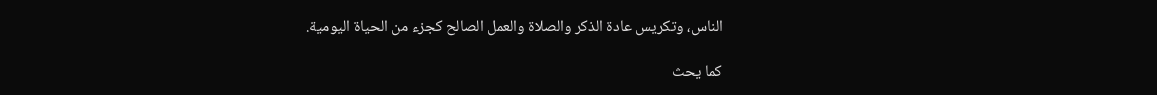الناس، وتكريس عادة الذكر والصلاة والعمل الصالح كجزء من الحياة اليومية.

كما يحث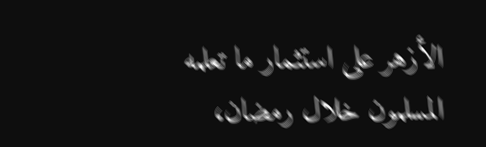الأزهر على استثمار ما تعلمه المسلمون خلال رمضان،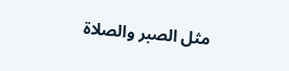مثل الصبر والصلاة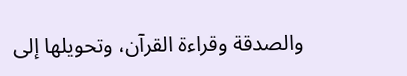والصدقة وقراءة القرآن، وتحويلها إلى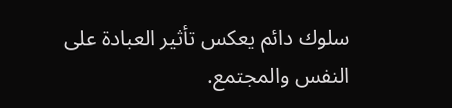سلوك دائم يعكس تأثير العبادة على النفس والمجتمع.